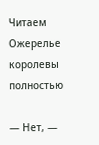Читаем Ожерелье королевы полностью

— Нет, —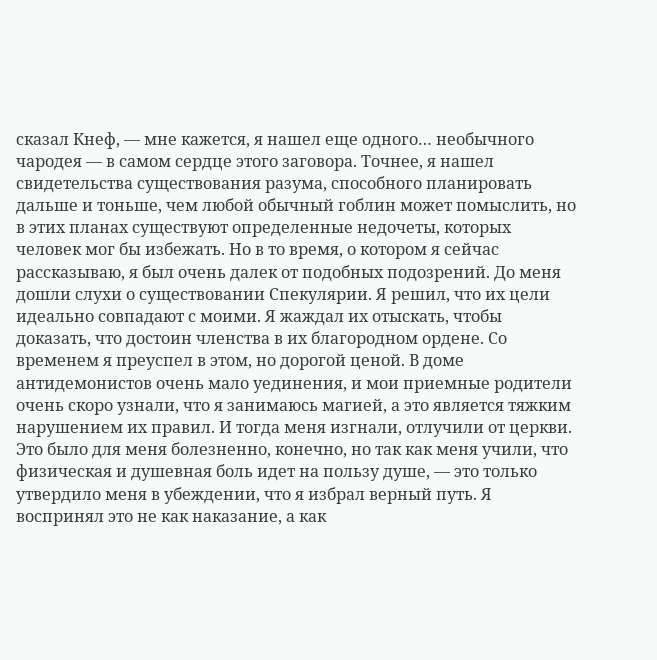сказал Кнеф, — мне кажется, я нашел еще одного… необычного чародея — в самом сердце этого заговора. Точнее, я нашел свидетельства существования разума, способного планировать дальше и тоньше, чем любой обычный гоблин может помыслить, но в этих планах существуют определенные недочеты, которых человек мог бы избежать. Но в то время, о котором я сейчас рассказываю, я был очень далек от подобных подозрений. До меня дошли слухи о существовании Спекулярии. Я решил, что их цели идеально совпадают с моими. Я жаждал их отыскать, чтобы доказать, что достоин членства в их благородном ордене. Со временем я преуспел в этом, но дорогой ценой. В доме антидемонистов очень мало уединения, и мои приемные родители очень скоро узнали, что я занимаюсь магией, а это является тяжким нарушением их правил. И тогда меня изгнали, отлучили от церкви. Это было для меня болезненно, конечно, но так как меня учили, что физическая и душевная боль идет на пользу душе, — это только утвердило меня в убеждении, что я избрал верный путь. Я воспринял это не как наказание, а как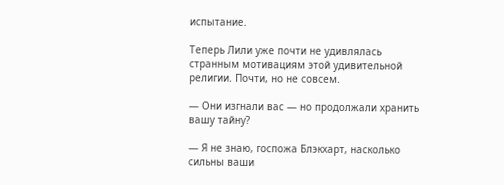испытание.

Теперь Лили уже почти не удивлялась странным мотивациям этой удивительной религии. Почти, но не совсем.

— Они изгнали вас — но продолжали хранить вашу тайну?

— Я не знаю, госпожа Блэкхарт, насколько сильны ваши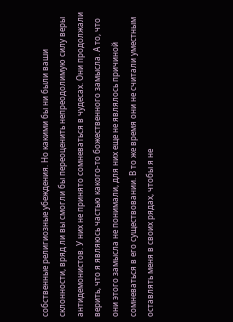собственные религиозные убеждения. Но какими бы ни были ваши склонности, вряд ли вы смогли бы переоценить непреодолимую силу веры антидемонистов. У них не принято сомневаться в чудесах. Они продолжали верить, что я являюсь частью какого-то божественного замысла. А то, что они этого замысла не понимали, для них еще не являлось причиной сомневаться в его существовании. В то же время они не считали уместным оставлять меня в своих рядах, чтобы я не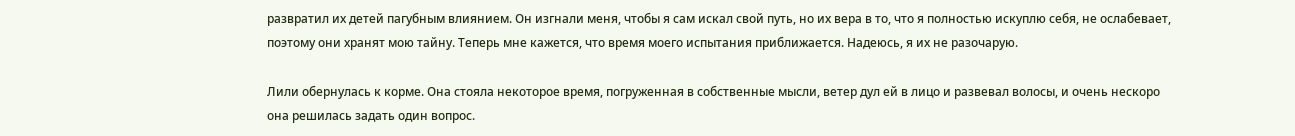развратил их детей пагубным влиянием. Он изгнали меня, чтобы я сам искал свой путь, но их вера в то, что я полностью искуплю себя, не ослабевает, поэтому они хранят мою тайну. Теперь мне кажется, что время моего испытания приближается. Надеюсь, я их не разочарую.

Лили обернулась к корме. Она стояла некоторое время, погруженная в собственные мысли, ветер дул ей в лицо и развевал волосы, и очень нескоро она решилась задать один вопрос.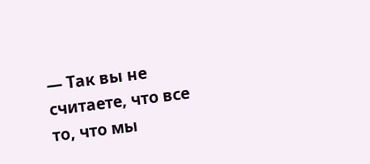— Так вы не считаете, что все то, что мы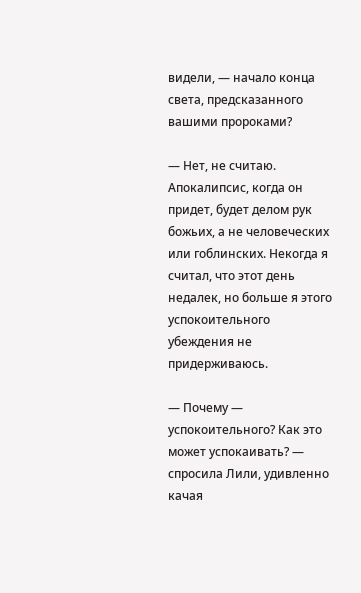видели, — начало конца света, предсказанного вашими пророками?

— Нет, не считаю. Апокалипсис, когда он придет, будет делом рук божьих, а не человеческих или гоблинских. Некогда я считал, что этот день недалек, но больше я этого успокоительного убеждения не придерживаюсь.

— Почему — успокоительного? Как это может успокаивать? — спросила Лили, удивленно качая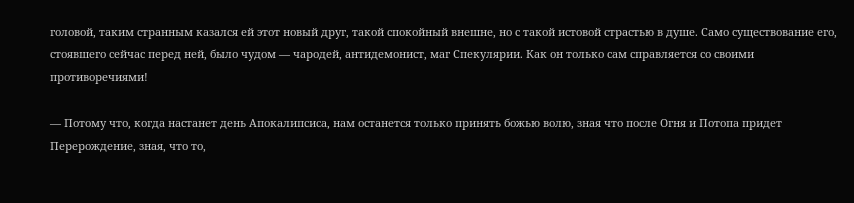головой, таким странным казался ей этот новый друг, такой спокойный внешне, но с такой истовой страстью в душе. Само существование его, стоявшего сейчас перед ней, было чудом — чародей, антидемонист, маг Спекулярии. Как он только сам справляется со своими противоречиями!

— Потому что, когда настанет день Апокалипсиса, нам останется только принять божью волю, зная что после Огня и Потопа придет Перерождение, зная, что то,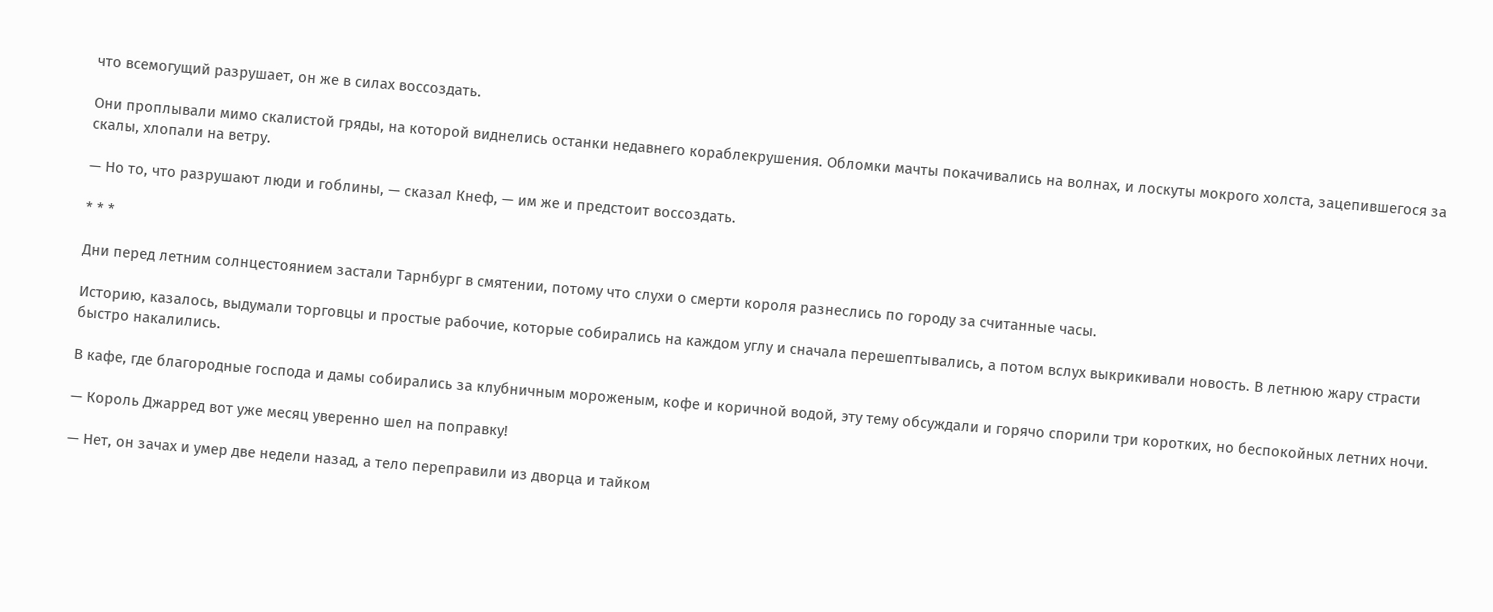что всемогущий разрушает, он же в силах воссоздать.

Они проплывали мимо скалистой гряды, на которой виднелись останки недавнего кораблекрушения. Обломки мачты покачивались на волнах, и лоскуты мокрого холста, зацепившегося за скалы, хлопали на ветру.

— Но то, что разрушают люди и гоблины, — сказал Кнеф, — им же и предстоит воссоздать.

* * *

Дни перед летним солнцестоянием застали Тарнбург в смятении, потому что слухи о смерти короля разнеслись по городу за считанные часы.

Историю, казалось, выдумали торговцы и простые рабочие, которые собирались на каждом углу и сначала перешептывались, а потом вслух выкрикивали новость. В летнюю жару страсти быстро накалились.

В кафе, где благородные господа и дамы собирались за клубничным мороженым, кофе и коричной водой, эту тему обсуждали и горячо спорили три коротких, но беспокойных летних ночи.

— Король Джарред вот уже месяц уверенно шел на поправку!

— Нет, он зачах и умер две недели назад, а тело переправили из дворца и тайком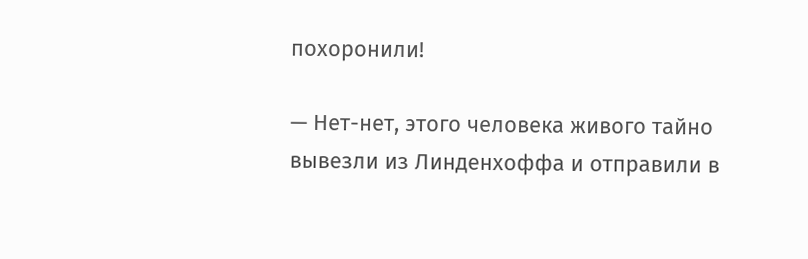похоронили!

— Нет-нет, этого человека живого тайно вывезли из Линденхоффа и отправили в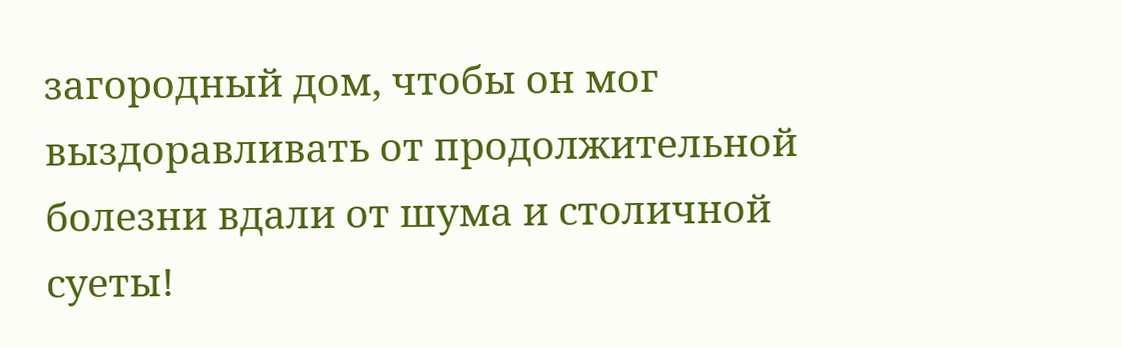загородный дом, чтобы он мог выздоравливать от продолжительной болезни вдали от шума и столичной суеты!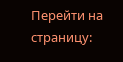Перейти на страницу: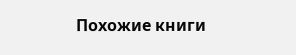Похожие книги